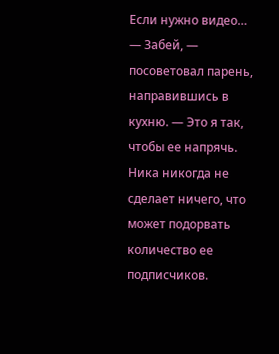Если нужно видео…
— Забей, — посоветовал парень, направившись в кухню. — Это я так, чтобы ее напрячь. Ника никогда не сделает ничего, что может подорвать количество ее подписчиков.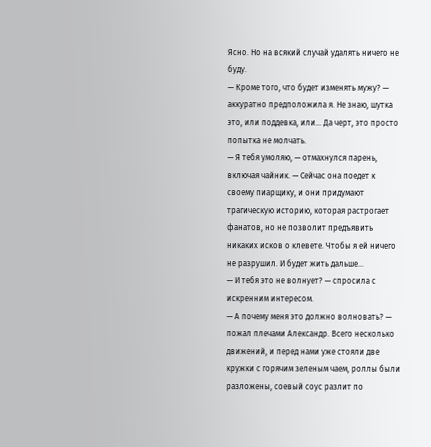Ясно. Но на всякий случай удалять ничего не буду.
— Кроме того, что будет изменять мужу? — аккуратно предположила я. Не знаю, шутка это, или поддевка, или… Да черт, это просто попытка не молчать.
— Я тебя умоляю, — отмахнулся парень, включая чайник. — Сейчас она поедет к своему пиарщику, и они придумают трагическую историю, которая растрогает фанатов, но не позволит предъявить никаких исков о клевете. Чтобы я ей ничего не разрушил. И будет жить дальше…
— И тебя это не волнует? — спросила с искренним интересом.
— А почему меня это должно волновать? — пожал плечами Александр. Всего несколько движений, и перед нами уже стояли две кружки с горячим зеленым чаем, роллы были разложены, соевый соус разлит по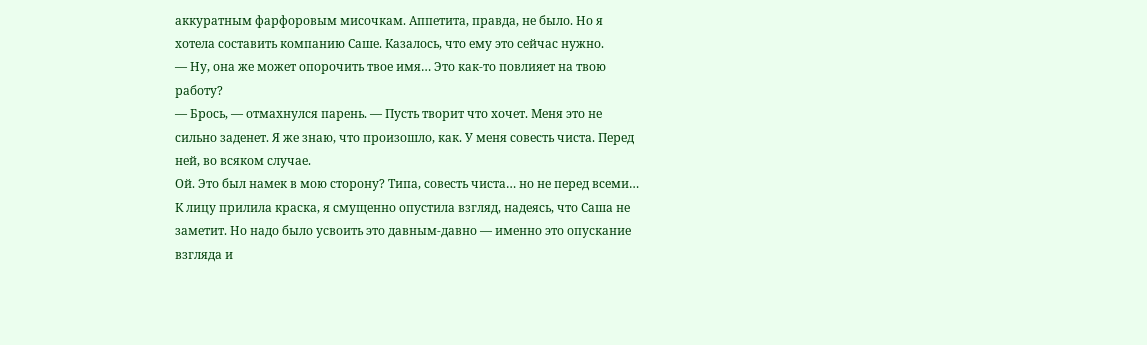аккуратным фарфоровым мисочкам. Аппетита, правда, не было. Но я хотела составить компанию Саше. Казалось, что ему это сейчас нужно.
— Ну, она же может опорочить твое имя… Это как-то повлияет на твою работу?
— Брось, — отмахнулся парень. — Пусть творит что хочет. Меня это не сильно заденет. Я же знаю, что произошло, как. У меня совесть чиста. Перед ней, во всяком случае.
Ой. Это был намек в мою сторону? Типа, совесть чиста… но не перед всеми… К лицу прилила краска, я смущенно опустила взгляд, надеясь, что Саша не заметит. Но надо было усвоить это давным-давно — именно это опускание взгляда и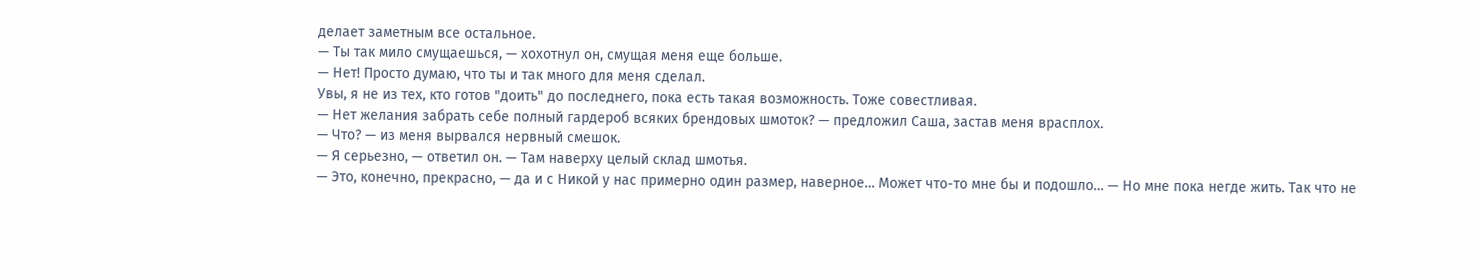делает заметным все остальное.
— Ты так мило смущаешься, — хохотнул он, смущая меня еще больше.
— Нет! Просто думаю, что ты и так много для меня сделал.
Увы, я не из тех, кто готов "доить" до последнего, пока есть такая возможность. Тоже совестливая.
— Нет желания забрать себе полный гардероб всяких брендовых шмоток? — предложил Саша, застав меня врасплох.
— Что? — из меня вырвался нервный смешок.
— Я серьезно, — ответил он. — Там наверху целый склад шмотья.
— Это, конечно, прекрасно, — да и с Никой у нас примерно один размер, наверное… Может что-то мне бы и подошло… — Но мне пока негде жить. Так что не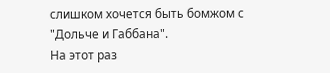слишком хочется быть бомжом с "Дольче и Габбана".
На этот раз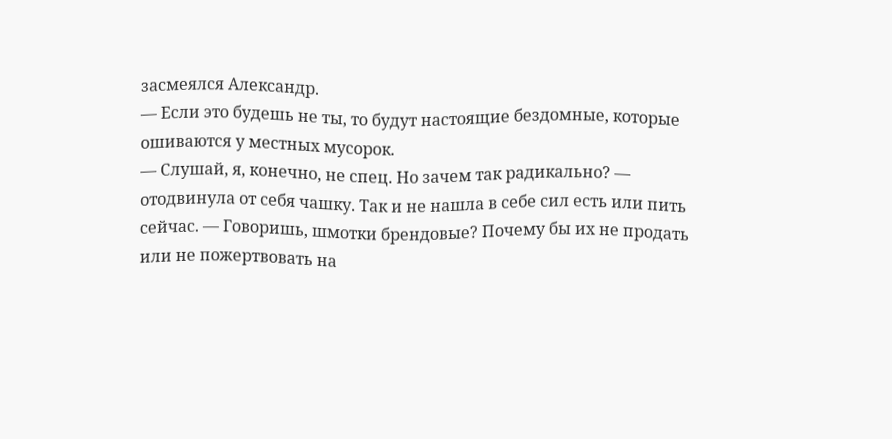засмеялся Александр.
— Если это будешь не ты, то будут настоящие бездомные, которые ошиваются у местных мусорок.
— Слушай, я, конечно, не спец. Но зачем так радикально? — отодвинула от себя чашку. Так и не нашла в себе сил есть или пить сейчас. — Говоришь, шмотки брендовые? Почему бы их не продать или не пожертвовать на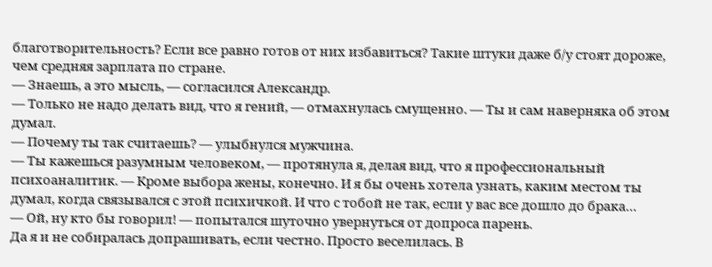благотворительность? Если все равно готов от них избавиться? Такие штуки даже б/у стоят дороже, чем средняя зарплата по стране.
— Знаешь, а это мысль, — согласился Александр.
— Только не надо делать вид, что я гений, — отмахнулась смущенно. — Ты и сам наверняка об этом думал.
— Почему ты так считаешь? — улыбнулся мужчина.
— Ты кажешься разумным человеком, — протянула я, делая вид, что я профессиональный психоаналитик. — Кроме выбора жены, конечно. И я бы очень хотела узнать, каким местом ты думал, когда связывался с этой психичкой. И что с тобой не так, если у вас все дошло до брака…
— Ой, ну кто бы говорил! — попытался шуточно увернуться от допроса парень.
Да я и не собиралась допрашивать, если честно. Просто веселилась. В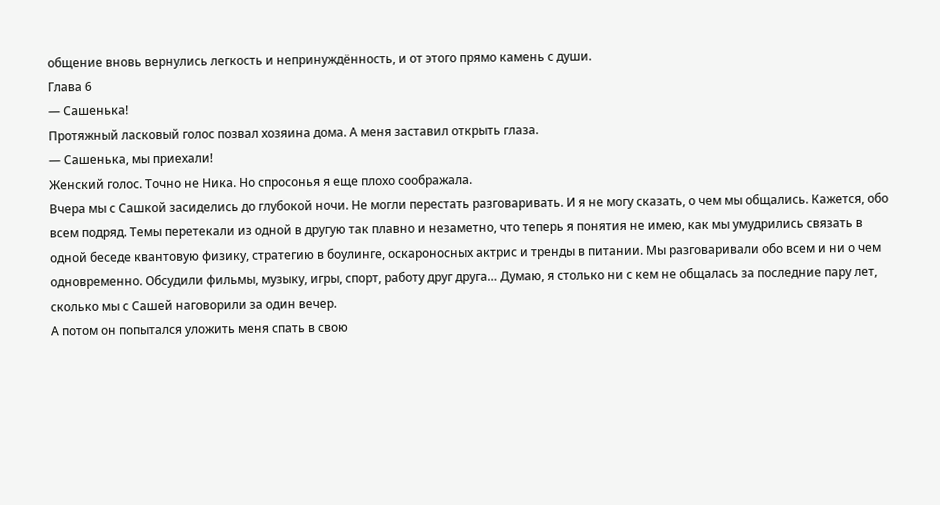общение вновь вернулись легкость и непринуждённость, и от этого прямо камень с души.
Глава 6
— Сашенька!
Протяжный ласковый голос позвал хозяина дома. А меня заставил открыть глаза.
— Сашенька, мы приехали!
Женский голос. Точно не Ника. Но спросонья я еще плохо соображала.
Вчера мы с Сашкой засиделись до глубокой ночи. Не могли перестать разговаривать. И я не могу сказать, о чем мы общались. Кажется, обо всем подряд. Темы перетекали из одной в другую так плавно и незаметно, что теперь я понятия не имею, как мы умудрились связать в одной беседе квантовую физику, стратегию в боулинге, оскароносных актрис и тренды в питании. Мы разговаривали обо всем и ни о чем одновременно. Обсудили фильмы, музыку, игры, спорт, работу друг друга… Думаю, я столько ни с кем не общалась за последние пару лет, сколько мы с Сашей наговорили за один вечер.
А потом он попытался уложить меня спать в свою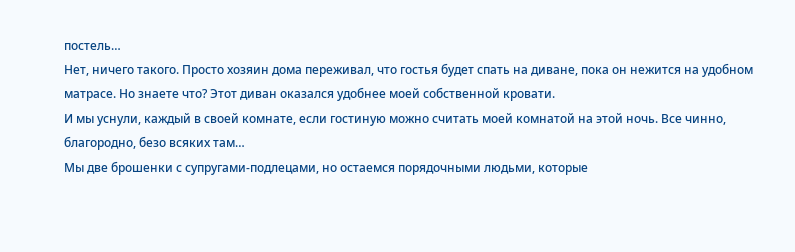постель…
Нет, ничего такого. Просто хозяин дома переживал, что гостья будет спать на диване, пока он нежится на удобном матрасе. Но знаете что? Этот диван оказался удобнее моей собственной кровати.
И мы уснули, каждый в своей комнате, если гостиную можно считать моей комнатой на этой ночь. Все чинно, благородно, безо всяких там…
Мы две брошенки с супругами-подлецами, но остаемся порядочными людьми, которые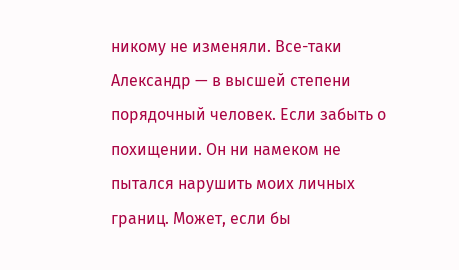никому не изменяли. Все-таки Александр — в высшей степени порядочный человек. Если забыть о похищении. Он ни намеком не пытался нарушить моих личных границ. Может, если бы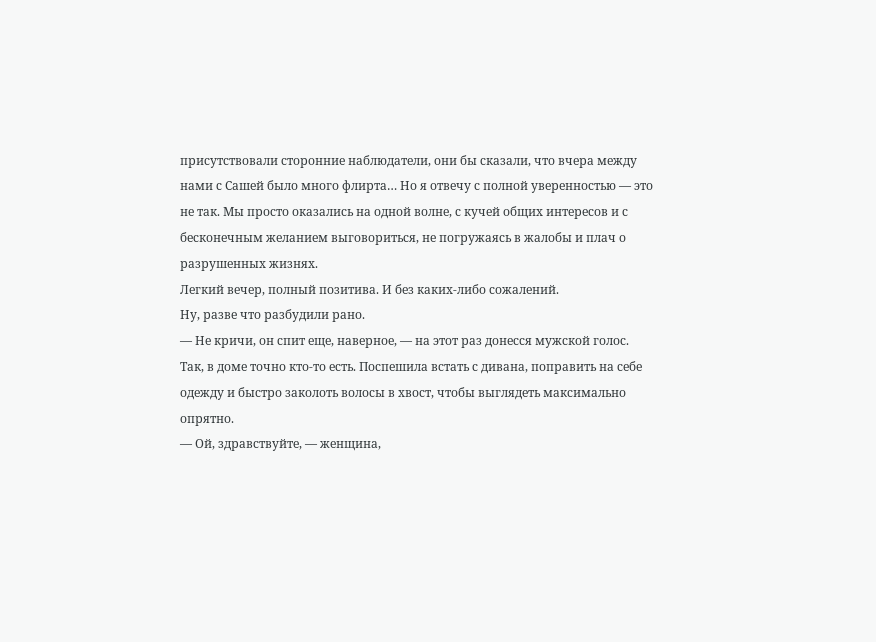присутствовали сторонние наблюдатели, они бы сказали, что вчера между нами с Сашей было много флирта… Но я отвечу с полной уверенностью — это не так. Мы просто оказались на одной волне, с кучей общих интересов и с бесконечным желанием выговориться, не погружаясь в жалобы и плач о разрушенных жизнях.
Легкий вечер, полный позитива. И без каких-либо сожалений.
Ну, разве что разбудили рано.
— Не кричи, он спит еще, наверное, — на этот раз донесся мужской голос.
Так, в доме точно кто-то есть. Поспешила встать с дивана, поправить на себе одежду и быстро заколоть волосы в хвост, чтобы выглядеть максимально опрятно.
— Ой, здравствуйте, — женщина,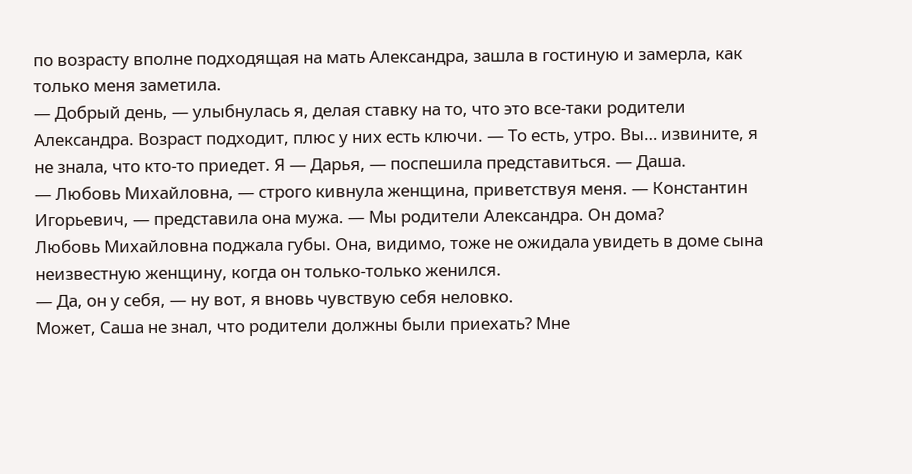по возрасту вполне подходящая на мать Александра, зашла в гостиную и замерла, как только меня заметила.
— Добрый день, — улыбнулась я, делая ставку на то, что это все-таки родители Александра. Возраст подходит, плюс у них есть ключи. — То есть, утро. Вы… извините, я не знала, что кто-то приедет. Я — Дарья, — поспешила представиться. — Даша.
— Любовь Михайловна, — строго кивнула женщина, приветствуя меня. — Константин Игорьевич, — представила она мужа. — Мы родители Александра. Он дома?
Любовь Михайловна поджала губы. Она, видимо, тоже не ожидала увидеть в доме сына неизвестную женщину, когда он только-только женился.
— Да, он у себя, — ну вот, я вновь чувствую себя неловко.
Может, Саша не знал, что родители должны были приехать? Мне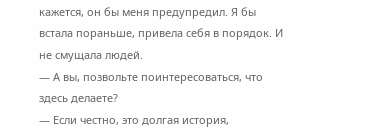кажется, он бы меня предупредил. Я бы встала пораньше, привела себя в порядок. И не смущала людей.
— А вы, позвольте поинтересоваться, что здесь делаете?
— Если честно, это долгая история,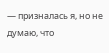— призналась я, но не думаю, что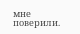мне поверили.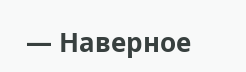— Наверное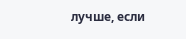лучше, если